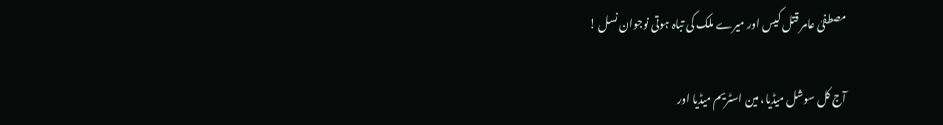مصطفیٰ عامر قتل کیس اور میرے ملک کی تباہ ہوتی نوجوان نسل !

آج کل سوشل میڈیا، مین اسٹریم میڈیا اور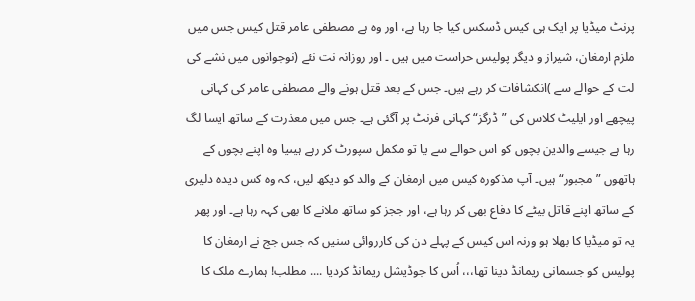پرنٹ میڈیا پر ایک ہی کیس ڈسکس کیا جا رہا ہے، اور وہ ہے مصطفی عامر قتل کیس جس میں ملزم ارمغان، شیراز و دیگر پولیس حراست میں ہیں ۔ اور روزانہ نت نئے (نوجوانوں میں نشے کی لت کے حوالے سے )انکشافات کر رہے ہیں۔ جس کے بعد قتل ہونے والے مصطفی عامر کی کہانی پیچھے اور ایلیٹ کلاس کی ”ڈرگز“ کہانی فرنٹ پر آگئی ہے۔ جس میں معذرت کے ساتھ ایسا لگ رہا ہے جیسے والدین بچوں کو اس حوالے سے یا تو مکمل سپورٹ کر رہے ہیںیا وہ اپنے بچوں کے ہاتھوں ”مجبور“ ہیں۔ آپ مذکورہ کیس میں ارمغان کے والد کو دیکھ لیں، کہ وہ کس دیدہ دلیری کے ساتھ اپنے قاتل بیٹے کا دفاع بھی کر رہا ہے، اور ججز کو ساتھ ملانے کا بھی کہہ رہا ہے۔ اور پھر یہ تو میڈیا کا بھلا ہو ورنہ اس کیس کے پہلے دن کی کارروائی سنیں کہ جس جج نے ارمغان کا پولیس کو جسمانی ریمانڈ دینا تھا،،، اُس کا جوڈیشل ریمانڈ کردیا .... مطلب! ہمارے ملک کا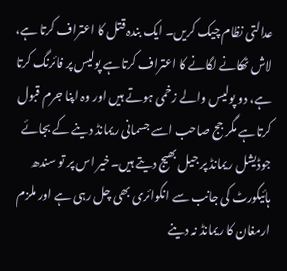عدالتی نظام چیک کریں۔ ایک بندہ قتل کا اعتراف کرتا ہے، لاش ٹھکانے لگانے کا اعتراف کرتاہے پولیس پر فائرنگ کرتا ہے، دو پولیس والے زخمی ہوتے ہیں اور وہ اپنا جرم قبول کرتاہے مگر جج صاحب اسے جسمانی ریمانڈ دینے کے بجائے جوڈیشل ریمانڈ پر جیل بھیج دیتے ہیں۔خیر اس پر تو سندھ ہائیکورٹ کی جانب سے انکوائری بھی چل رہی ہے اور ملزم ارمغان کا ریمانڈ نہ دینے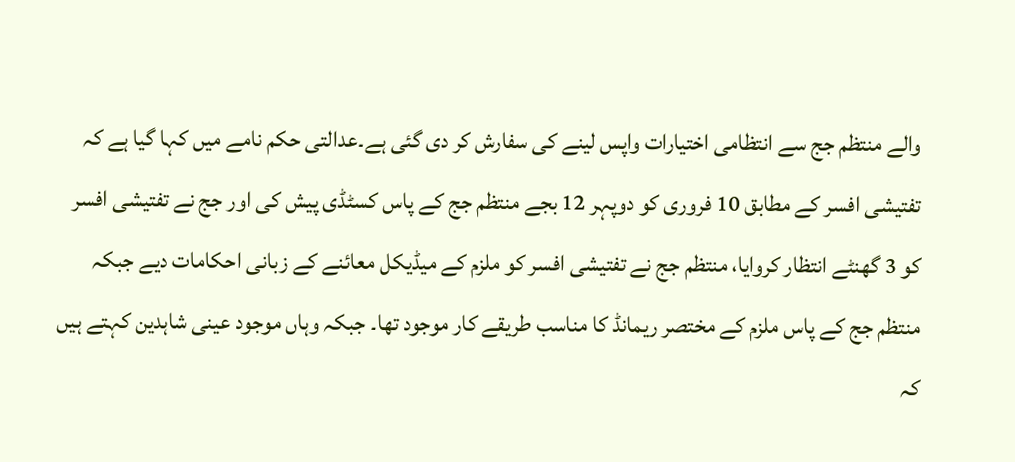والے منتظم جج سے انتظامی اختیارات واپس لینے کی سفارش کر دی گئی ہے۔عدالتی حکم نامے میں کہا گیا ہے کہ تفتیشی افسر کے مطابق 10 فروری کو دوپہر 12 بجے منتظم جج کے پاس کسٹڈی پیش کی اور جج نے تفتیشی افسر کو 3 گھنٹے انتظار کروایا، منتظم جج نے تفتیشی افسر کو ملزم کے میڈیکل معائنے کے زبانی احکامات دیے جبکہ منتظم جج کے پاس ملزم کے مختصر ریمانڈ کا مناسب طریقے کار موجود تھا۔ جبکہ وہاں موجود عینی شاہدین کہتے ہیں کہ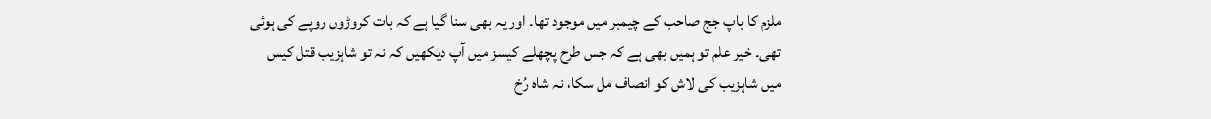ملزم کا باپ جج صاحب کے چیمبر میں موجود تھا۔ اور یہ بھی سنا گیا ہے کہ بات کروڑوں روپے کی ہوئی تھی۔ خیر علم تو ہمیں بھی ہے کہ جس طرح پچھلے کیسز میں آپ دیکھیں کہ نہ تو شاہزیب قتل کیس میں شاہزیب کی لاش کو انصاف مل سکا، نہ شاہ رُخ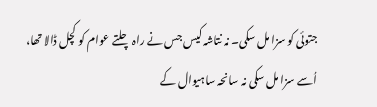جتوئی کو سزا مل سکی۔ نہ نتاشہ کیس جس نے راہ چلتے عوام کو کچل ڈالا تھا، اُسے سزا مل سکی نہ سانحہ ساہیوال کے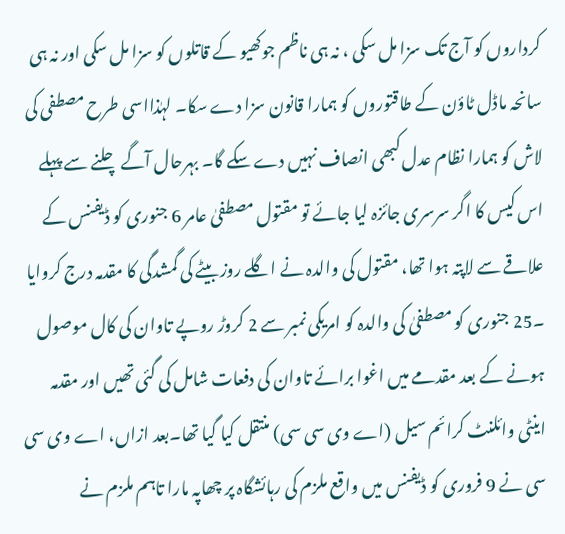کرداروں کو آج تک سزا مل سکی ، نہ ہی ناظم جوکھیو کے قاتلوں کو سزا مل سکی اور نہ ہی سانحہ ماڈل ٹاؤن کے طاقتوروں کو ہمارا قانون سزا دے سکا۔ لہٰذااسی طرح مصطفی کی لاش کو ہمارا نظام عدل کبھی انصاف نہیں دے سکے گا۔ بہرحال آگے چلنے سے پہلے اس کیس کا اگر سرسری جائزہ لیا جائے تو مقتول مصطفیٰ عامر 6 جنوری کو ڈیفنس کے علاقے سے لاپتہ ہوا تھا، مقتول کی والدہ نے اگلے روز بیٹے کی گمشدگی کا مقدمہ درج کروایا ۔25 جنوری کو مصطفیٰ کی والدہ کو امریکی نمبر سے 2 کروڑ روپے تاوان کی کال موصول ہونے کے بعد مقدمے میں اغوا برائے تاوان کی دفعات شامل کی گئی تھیں اور مقدمہ اینٹی وائلنٹ کرائم سیل (اے وی سی سی) منتقل کیا گیا تھا۔بعد ازاں، اے وی سی سی نے 9 فروری کو ڈیفنس میں واقع ملزم کی رہائشگاہ پر چھاپہ مارا تاہم ملزم نے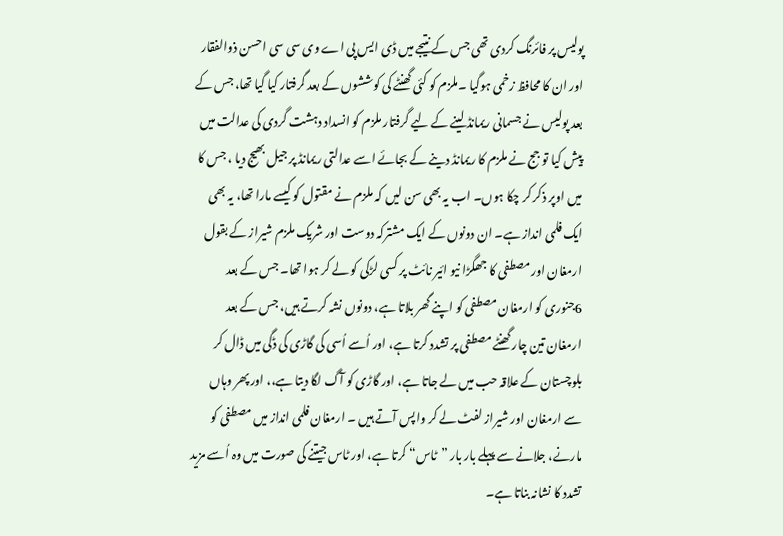پولیس پر فائرنگ کردی تھی جس کے نتیجے میں ڈی ایس پی اے وی سی سی احسن ذوالفقار اور ان کا محافظ زخمی ہوگیا ۔ملزم کو کئی گھنٹے کی کوششوں کے بعد گرفتار کیا گیا تھا، جس کے بعد پولیس نے جسمانی ریمانڈ لینے کے لیے گرفتار ملزم کو انسداد دہشت گردی کی عدالت میں پیش کیا تو جج نے ملزم کا ریمانڈ دینے کے بجائے اسے عدالتی ریمانڈ پر جیل بھیج دیا ، جس کا میں اوپر ذکر کر چکا ہوں۔ اب یہ بھی سن لیں کہ ملزم نے مقتول کو کیسے مارا تھا، یہ بھی ایک فلمی انداز ہے۔ ان دونوں کے ایک مشترکہ دوست اور شریک ملزم شیراز کے بقول ارمغان اور مصطفی کا جھگڑا نیو ائیر نائٹ پر کسی لڑکی کو لے کر ہوا تھا۔ جس کے بعد 6جنوری کو ارمغان مصطفی کو اپنے گھر بلاتا ہے، دونوں نشہ کرتے ہیں، جس کے بعد ارمغان تین چار گھنٹے مصطفی پر تشدد کرتا ہے، اور اُسے اُسی کی گاڑی کی ڈگی میں ڈال کر بلوچستان کے علاقہ حب میں لے جاتا ہے، اور گاڑی کو آگ لگا دیتا ہے،، اور پھر وہاں سے ارمغان اور شیراز لفٹ لے کر واپس آتے ہیں ۔ ارمغان فلمی انداز میں مصطفی کو مارنے، جلانے سے پہلے بار بار ”ٹاس“ کرتا ہے، اور ٹاس جیتنے کی صورت میں وہ اُسے مزید تشدد کا نشانہ بناتا ہے۔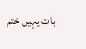بات یہیں ختم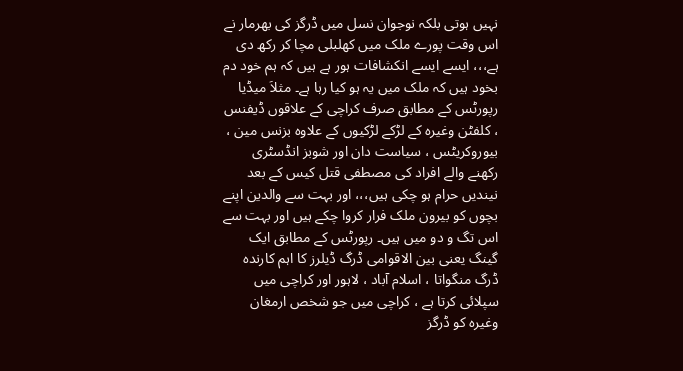نہیں ہوتی بلکہ نوجوان نسل میں ڈرگز کی بھرمار نے اس وقت پورے ملک میں کھلبلی مچا کر رکھ دی ہے،،، ایسے ایسے انکشافات ہور ہے ہیں کہ ہم خود دم بخود ہیں کہ ملک میں یہ ہو کیا رہا ہے۔ مثلاَ میڈیا رپورٹس کے مطابق صرف کراچی کے علاقوں ڈیفنس ، کلفٹن وغیرہ کے لڑکے لڑکیوں کے علاوہ بزنس مین ، بیوروکریٹس ، سیاست دان اور شوبز انڈسٹری رکھنے والے افراد کی مصطفی قتل کیس کے بعد نیندیں حرام ہو چکی ہیں،،، اور بہت سے والدین اپنے بچوں کو بیرون ملک فرار کروا چکے ہیں اور بہت سے اس تگ و دو میں ہیں۔ رپورٹس کے مطابق ایک گینگ یعنی بین الاقوامی ڈرگ ڈیلرز کا اہم کارندہ ڈرگ منگواتا ، اسلام آباد ، لاہور اور کراچی میں سپلائی کرتا ہے ، کراچی میں جو شخص ارمغان وغیرہ کو ڈرگز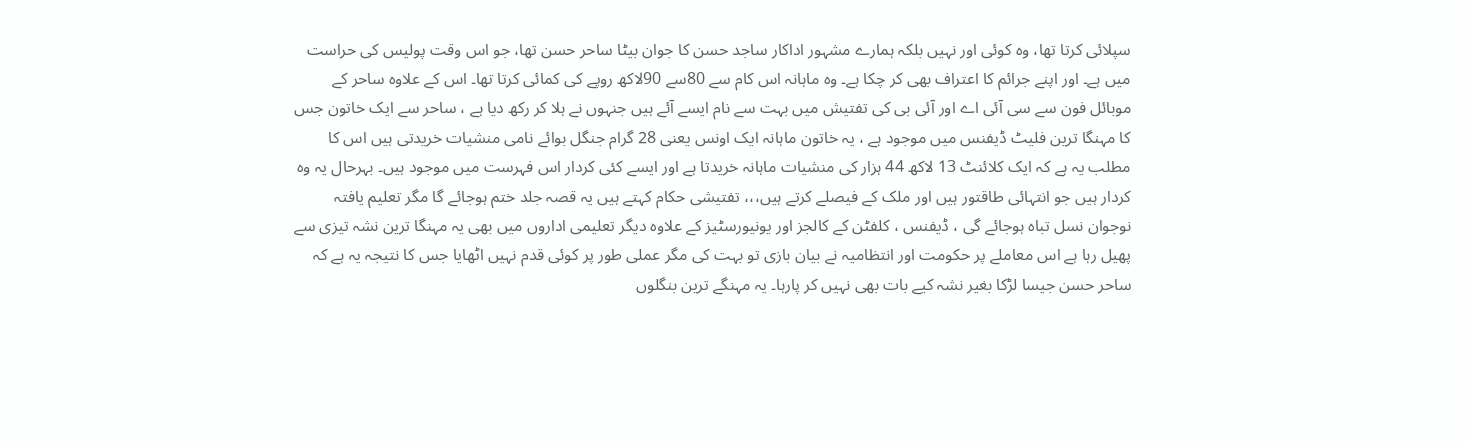سپلائی کرتا تھا، وہ کوئی اور نہیں بلکہ ہمارے مشہور اداکار ساجد حسن کا جوان بیٹا ساحر حسن تھا، جو اس وقت پولیس کی حراست میں ہے۔ اور اپنے جرائم کا اعتراف بھی کر چکا ہے۔ وہ ماہانہ اس کام سے 80سے 90لاکھ روپے کی کمائی کرتا تھا۔ اس کے علاوہ ساحر کے موبائل فون سے سی آئی اے اور آئی بی کی تفتیش میں بہت سے نام ایسے آئے ہیں جنہوں نے ہلا کر رکھ دیا ہے ، ساحر سے ایک خاتون جس کا مہنگا ترین فلیٹ ڈیفنس میں موجود ہے ، یہ خاتون ماہانہ ایک اونس یعنی 28 گرام جنگل بوائے نامی منشیات خریدتی ہیں اس کا مطلب یہ ہے کہ ایک کلائنٹ 13 لاکھ 44 ہزار کی منشیات ماہانہ خریدتا ہے اور ایسے کئی کردار اس فہرست میں موجود ہیں۔ بہرحال یہ وہ کردار ہیں جو انتہائی طاقتور ہیں اور ملک کے فیصلے کرتے ہیں،،، تفتیشی حکام کہتے ہیں یہ قصہ جلد ختم ہوجائے گا مگر تعلیم یافتہ نوجوان نسل تباہ ہوجائے گی ، ڈیفنس ، کلفٹن کے کالجز اور یونیورسٹیز کے علاوہ دیگر تعلیمی اداروں میں بھی یہ مہنگا ترین نشہ تیزی سے پھیل رہا ہے اس معاملے پر حکومت اور انتظامیہ نے بیان بازی تو بہت کی مگر عملی طور پر کوئی قدم نہیں اٹھایا جس کا نتیجہ یہ ہے کہ ساحر حسن جیسا لڑکا بغیر نشہ کیے بات بھی نہیں کر پارہا۔ یہ مہنگے ترین بنگلوں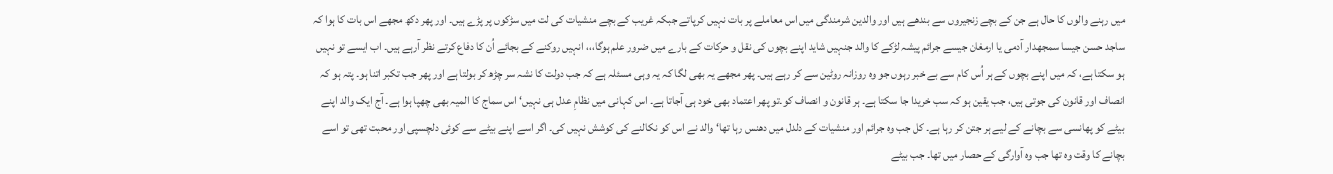میں رہنے والوں کا حال ہے جن کے بچے زنجیروں سے بندھے ہیں اور والدین شرمندگی میں اس معاملے پر بات نہیں کرپاتے جبکہ غریب کے بچے منشیات کی لت میں سڑکوں پر پڑے ہیں۔ اور پھر دکھ مجھے اس بات کا ہوا کہ ساجد حسن جیسا سمجھدار آدمی یا ارمغان جیسے جرائم پیشہ لڑکے کا والد جنہیں شاید اپنے بچوں کی نقل و حرکات کے بارے میں ضرور علم ہوگا،،، انہیں روکنے کے بجائے اُن کا دفاع کرتے نظر آرہے ہیں۔ اب ایسے تو نہیں ہو سکتا ہے، کہ میں اپنے بچوں کے ہر اُس کام سے بے خبر رہوں جو وہ روزانہ روٹین سے کر رہے ہیں۔ پھر مجھے یہ بھی لگا کہ یہ وہی مسئلہ ہے کہ جب دولت کا نشہ سر چڑھ کر بولتا ہے اور پھر جب تکبر اتنا ہو۔ پتہ ہو کہ انصاف اور قانون کی جوتی ہیں، جب یقین ہو کہ سب خریدا جا سکتا ہے۔ ہر قانون و انصاف کو۔تو پھر اعتماد بھی خود ہی آجاتا ہے۔ اس کہانی میں نظامِ عدل ہی نہیں‘ اس سماج کا المیہ بھی چھپا ہوا ہے۔ آج ایک والد اپنے بیٹے کو پھانسی سے بچانے کے لیے ہر جتن کر رہا ہے۔ کل جب وہ جرائم اور منشیات کے دلدل میں دھنس رہا تھا‘ والد نے اس کو نکالنے کی کوشش نہیں کی۔ اگر اسے اپنے بیٹے سے کوئی دلچسپی اور محبت تھی تو اسے بچانے کا وقت وہ تھا جب وہ آوارگی کے حصار میں تھا۔ جب بیٹے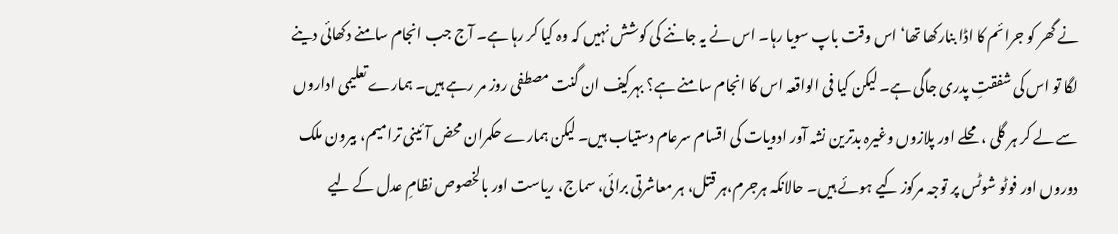نے گھر کو جرائم کا اڈا بنارکھا تھا‘ اس وقت باپ سویا رہا۔ اس نے یہ جاننے کی کوشش نہیں کہ وہ کیا کر رہا ہے۔ آج جب انجام سامنے دکھائی دینے لگا تو اس کی شفقتِ پدری جاگی ہے۔ لیکن کیا فی الواقعہ اس کا انجام سامنے ہے؟ بہرکیف ان گنت مصطفی روز مر رہے ہیں۔ ہمارے تعلیمی اداروں سے لے کر ہر گلی ، محلے اور پلازوں وغیرہ بدترین نشہ آور ادویات کی اقسام سرعام دستیاب ہیں۔ لیکن ہمارے حکمران محض آئینی ترامیم، بیرون ملک دوروں اور فوٹو شوٹس پر توجہ مرکوز کیے ہوئے ہیں۔ حالانکہ ہرجرم،ہر قتل، ہر معاشرتی برائی، سماج، ریاست اور بالخصوص نظامِ عدل کے لیے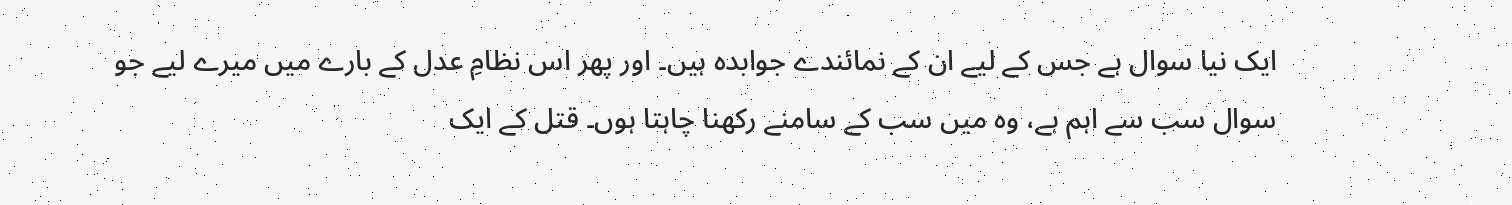ایک نیا سوال ہے جس کے لیے ان کے نمائندے جوابدہ ہیں۔ اور پھر اس نظامِ عدل کے بارے میں میرے لیے جو سوال سب سے اہم ہے، وہ میں سب کے سامنے رکھنا چاہتا ہوں۔ قتل کے ایک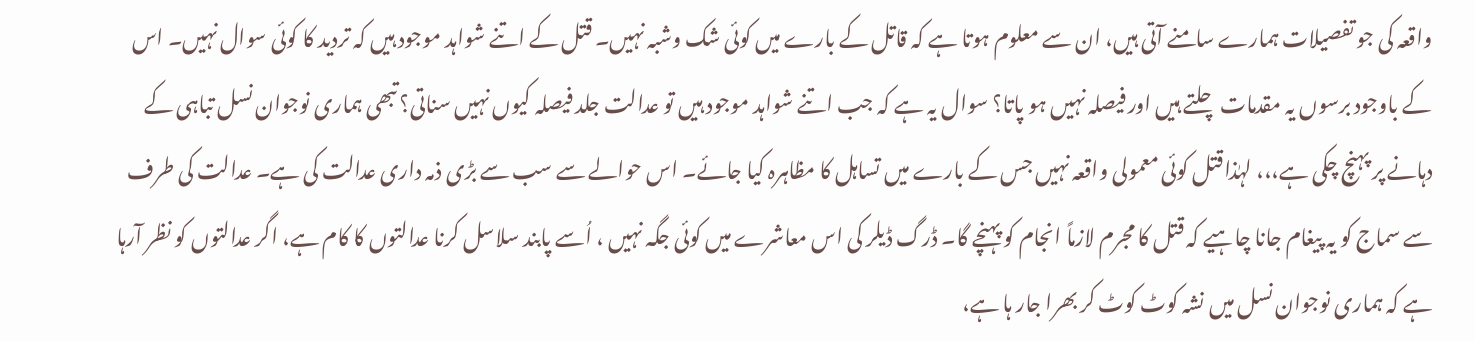واقعہ کی جو تفصیلات ہمارے سامنے آتی ہیں، ان سے معلوم ہوتا ہے کہ قاتل کے بارے میں کوئی شک وشبہ نہیں۔ قتل کے اتنے شواہد موجود ہیں کہ تردید کا کوئی سوال نہیں۔ اس کے باوجود برسوں یہ مقدمات چلتے ہیں اور فیصلہ نہیں ہو پاتا؟ سوال یہ ہے کہ جب اتنے شواہد موجود ہیں تو عدالت جلد فیصلہ کیوں نہیں سناتی؟ تبھی ہماری نوجوان نسل تباہی کے دہانے پر پہنچ چکی ہے،،، لہٰذاقتل کوئی معمولی واقعہ نہیں جس کے بارے میں تساہل کا مظاہرہ کیا جائے۔ اس حوالے سے سب سے بڑی ذمہ داری عدالت کی ہے۔ عدالت کی طرف سے سماج کو یہ پیغام جانا چاہیے کہ قتل کا مجرم لازماً انجام کو پہنچے گا۔ ڈرگ ڈیلر کی اس معاشرے میں کوئی جگہ نہیں ، اُسے پابند سلاسل کرنا عدالتوں کا کام ہے، اگر عدالتوں کو نظر آرہا ہے کہ ہماری نوجوان نسل میں نشہ کوٹ کوٹ کر بھرا جار ہا ہے،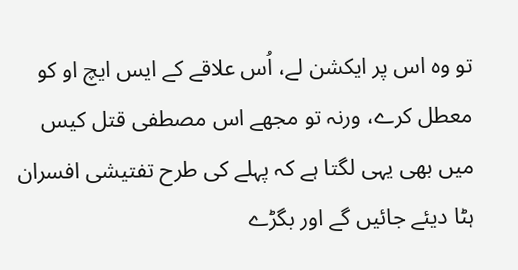تو وہ اس پر ایکشن لے، اُس علاقے کے ایس ایچ او کو معطل کرے، ورنہ تو مجھے اس مصطفی قتل کیس میں بھی یہی لگتا ہے کہ پہلے کی طرح تفتیشی افسران ہٹا دیئے جائیں گے اور بگڑے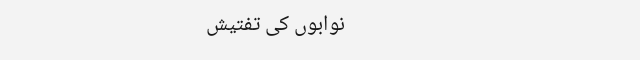نوابوں کی تفتیش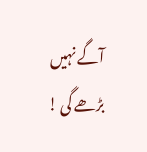آگے نہیں بڑھے گی !